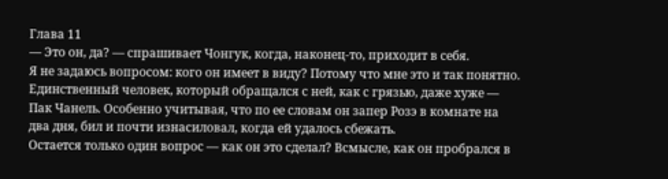Глава 11
— Это он, да? — спрашивает Чонгук, когда, наконец-то, приходит в себя.
Я не задаюсь вопросом: кого он имеет в виду? Потому что мне это и так понятно. Единственный человек, который обращался с ней, как с грязью, даже хуже — Пак Чанель. Особенно учитывая, что по ее словам он запер Розэ в комнате на два дня, бил и почти изнасиловал, когда ей удалось сбежать.
Остается только один вопрос — как он это сделал? Всмысле, как он пробрался в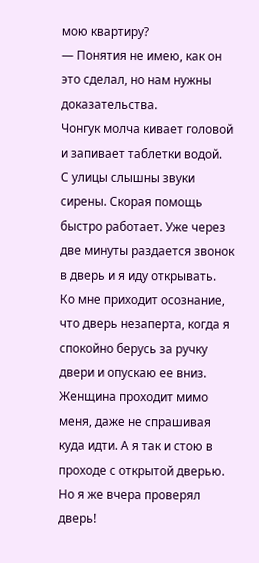мою квартиру?
— Понятия не имею, как он это сделал, но нам нужны доказательства.
Чонгук молча кивает головой и запивает таблетки водой.
С улицы слышны звуки сирены. Скорая помощь быстро работает. Уже через две минуты раздается звонок в дверь и я иду открывать.
Ко мне приходит осознание, что дверь незаперта, когда я спокойно берусь за ручку двери и опускаю ее вниз. Женщина проходит мимо меня, даже не спрашивая куда идти. А я так и стою в проходе с открытой дверью.
Но я же вчера проверял дверь!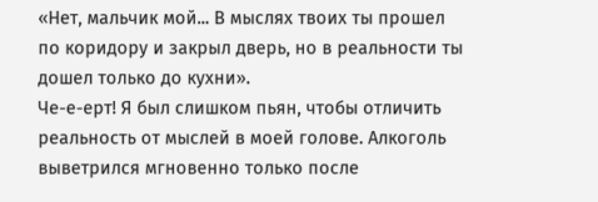«Нет, мальчик мой... В мыслях твоих ты прошел по коридору и закрыл дверь, но в реальности ты дошел только до кухни».
Че-е-ерт! Я был слишком пьян, чтобы отличить реальность от мыслей в моей голове. Алкоголь выветрился мгновенно только после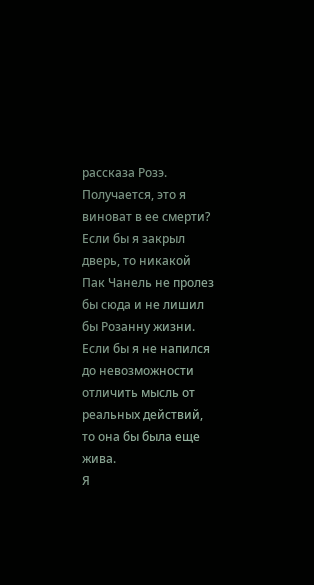рассказа Розэ.
Получается, это я виноват в ее смерти? Если бы я закрыл дверь, то никакой Пак Чанель не пролез бы сюда и не лишил бы Розанну жизни. Если бы я не напился до невозможности отличить мысль от реальных действий, то она бы была еще жива.
Я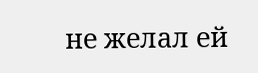не желал ей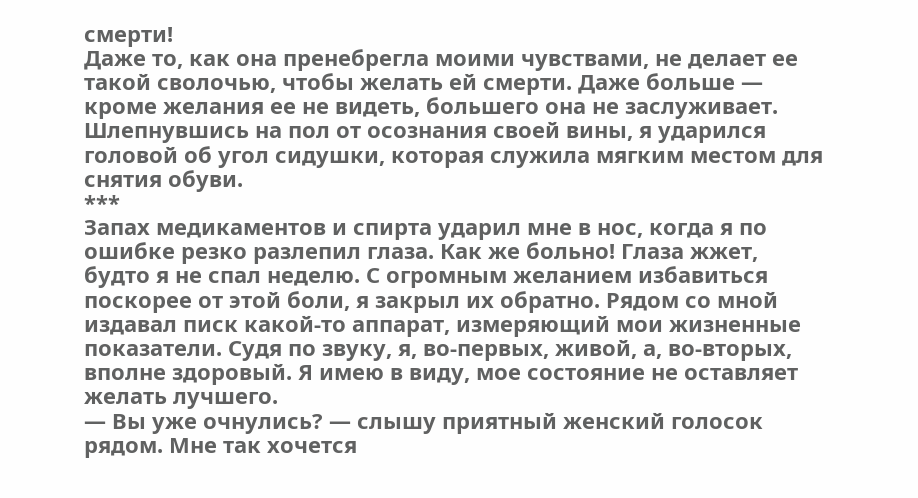смерти!
Даже то, как она пренебрегла моими чувствами, не делает ее такой сволочью, чтобы желать ей смерти. Даже больше — кроме желания ее не видеть, большего она не заслуживает.
Шлепнувшись на пол от осознания своей вины, я ударился головой об угол сидушки, которая служила мягким местом для снятия обуви.
***
Запах медикаментов и спирта ударил мне в нос, когда я по ошибке резко разлепил глаза. Как же больно! Глаза жжет, будто я не спал неделю. С огромным желанием избавиться поскорее от этой боли, я закрыл их обратно. Рядом со мной издавал писк какой-то аппарат, измеряющий мои жизненные показатели. Судя по звуку, я, во-первых, живой, а, во-вторых, вполне здоровый. Я имею в виду, мое состояние не оставляет желать лучшего.
— Вы уже очнулись? — слышу приятный женский голосок рядом. Мне так хочется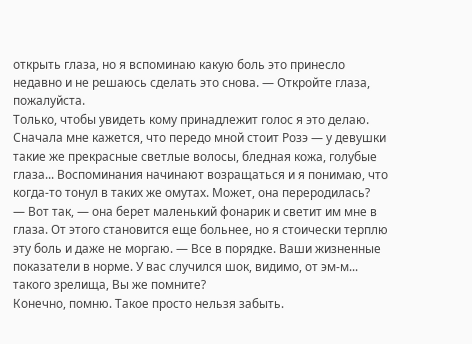открыть глаза, но я вспоминаю какую боль это принесло недавно и не решаюсь сделать это снова. — Откройте глаза, пожалуйста.
Только, чтобы увидеть кому принадлежит голос я это делаю.
Сначала мне кажется, что передо мной стоит Розэ — у девушки такие же прекрасные светлые волосы, бледная кожа, голубые глаза... Воспоминания начинают возращаться и я понимаю, что когда-то тонул в таких же омутах. Может, она переродилась?
— Вот так, — она берет маленький фонарик и светит им мне в глаза. От этого становится еще больнее, но я стоически терплю эту боль и даже не моргаю. — Все в порядке. Ваши жизненные показатели в норме. У вас случился шок, видимо, от эм-м... такого зрелища, Вы же помните?
Конечно, помню. Такое просто нельзя забыть.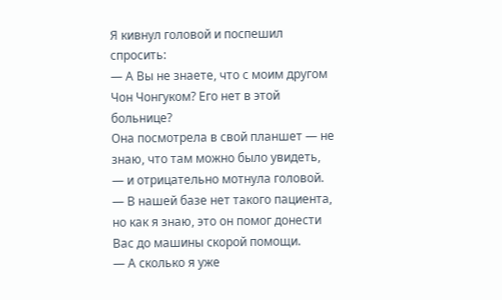Я кивнул головой и поспешил спросить:
— А Вы не знаете, что с моим другом Чон Чонгуком? Его нет в этой больнице?
Она посмотрела в свой планшет — не знаю, что там можно было увидеть, — и отрицательно мотнула головой.
— В нашей базе нет такого пациента, но как я знаю, это он помог донести Вас до машины скорой помощи.
— А сколько я уже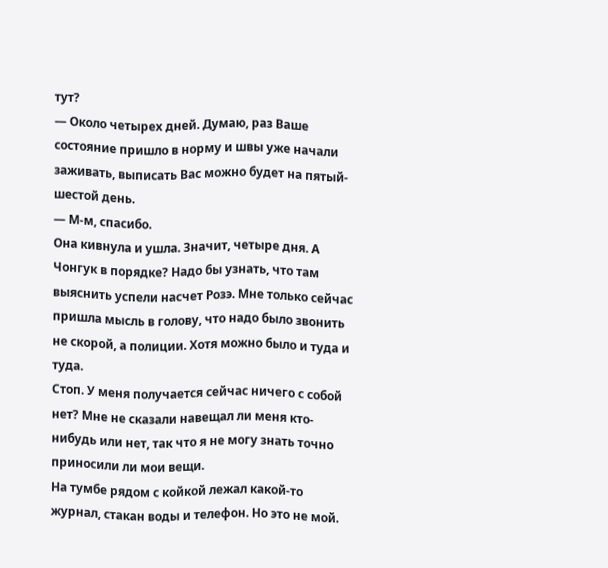тут?
— Около четырех дней. Думаю, раз Ваше состояние пришло в норму и швы уже начали заживать, выписать Вас можно будет на пятый-шестой день.
— М-м, спасибо.
Она кивнула и ушла. Значит, четыре дня. А Чонгук в порядке? Надо бы узнать, что там выяснить успели насчет Розэ. Мне только сейчас пришла мысль в голову, что надо было звонить не скорой, а полиции. Хотя можно было и туда и туда.
Стоп. У меня получается сейчас ничего с собой нет? Мне не сказали навещал ли меня кто-нибудь или нет, так что я не могу знать точно приносили ли мои вещи.
На тумбе рядом с койкой лежал какой-то журнал, стакан воды и телефон. Но это не мой.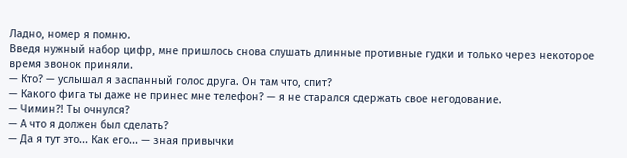Ладно, номер я помню.
Введя нужный набор цифр, мне пришлось снова слушать длинные противные гудки и только через некоторое время звонок приняли.
— Кто? — услышал я заспанный голос друга. Он там что, спит?
— Какого фига ты даже не принес мне телефон? — я не старался сдержать свое негодование.
— Чимин?! Ты очнулся?
— А что я должен был сделать?
— Да я тут это... Как его... — зная привычки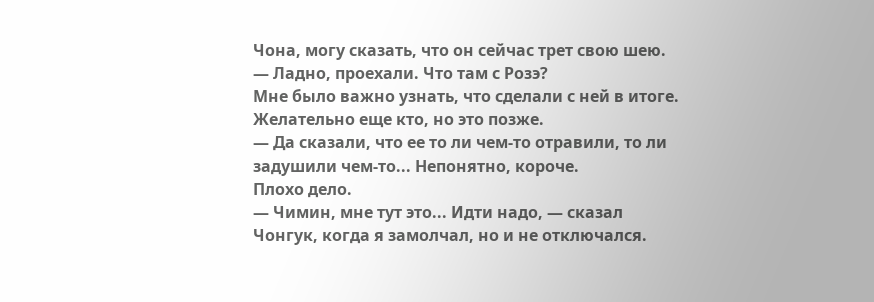Чона, могу сказать, что он сейчас трет свою шею.
— Ладно, проехали. Что там с Розэ?
Мне было важно узнать, что сделали с ней в итоге. Желательно еще кто, но это позже.
— Да сказали, что ее то ли чем-то отравили, то ли задушили чем-то... Непонятно, короче.
Плохо дело.
— Чимин, мне тут это... Идти надо, — сказал Чонгук, когда я замолчал, но и не отключался.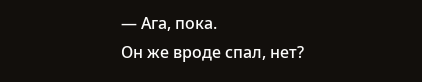— Ага, пока.
Он же вроде спал, нет?